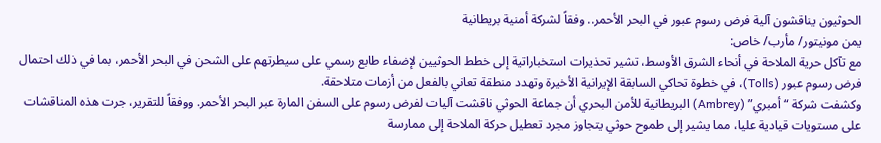الحوثيون يناقشون آلية فرض رسوم عبور في البحر الأحمر.. وفقاً لشركة أمنية بريطانية
يمن مونيتور/ مأرب/ خاص:
مع تآكل حرية الملاحة في أنحاء الشرق الأوسط، تشير تحذيرات استخباراتية إلى خطط الحوثيين لإضفاء طابع رسمي على سيطرتهم على الشحن في البحر الأحمر، بما في ذلك احتمال فرض رسوم عبور (Tolls)، في خطوة تحاكي السابقة الإيرانية الأخيرة وتهدد منطقة تعاني بالفعل من أزمات متلاحقة.
وكشفت شركة “أمبري” (Ambrey) البريطانية للأمن البحري أن جماعة الحوثي ناقشت آليات لفرض رسوم على السفن المارة عبر البحر الأحمر. ووفقاً للتقرير، جرت هذه المناقشات على مستويات قيادية عليا، مما يشير إلى طموح حوثي يتجاوز مجرد تعطيل حركة الملاحة إلى ممارسة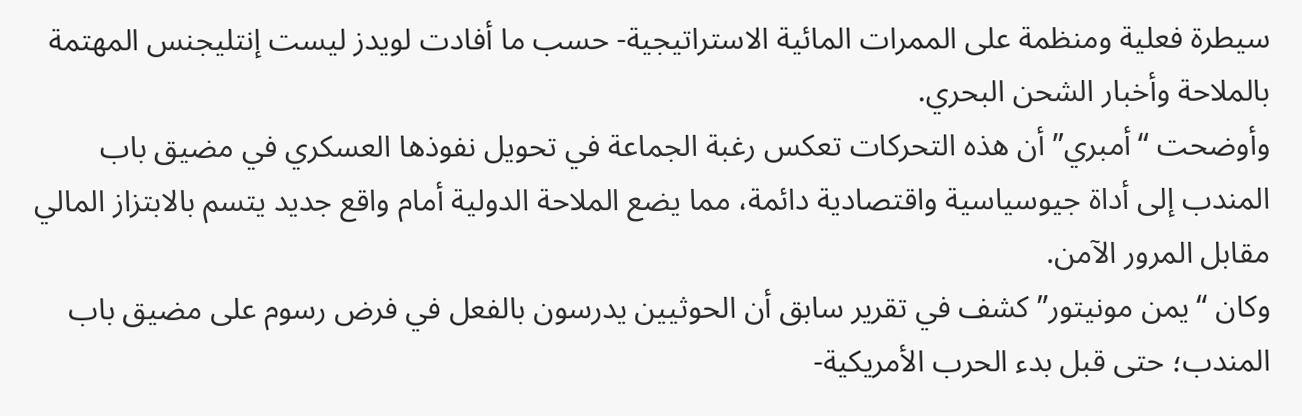سيطرة فعلية ومنظمة على الممرات المائية الاستراتيجية- حسب ما أفادت لويدز ليست إنتليجنس المهتمة بالملاحة وأخبار الشحن البحري.
وأوضحت “أمبري” أن هذه التحركات تعكس رغبة الجماعة في تحويل نفوذها العسكري في مضيق باب المندب إلى أداة جيوسياسية واقتصادية دائمة، مما يضع الملاحة الدولية أمام واقع جديد يتسم بالابتزاز المالي مقابل المرور الآمن.
وكان “يمن مونيتور” كشف في تقرير سابق أن الحوثيين يدرسون بالفعل في فرض رسوم على مضيق باب المندب؛ حتى قبل بدء الحرب الأمريكية-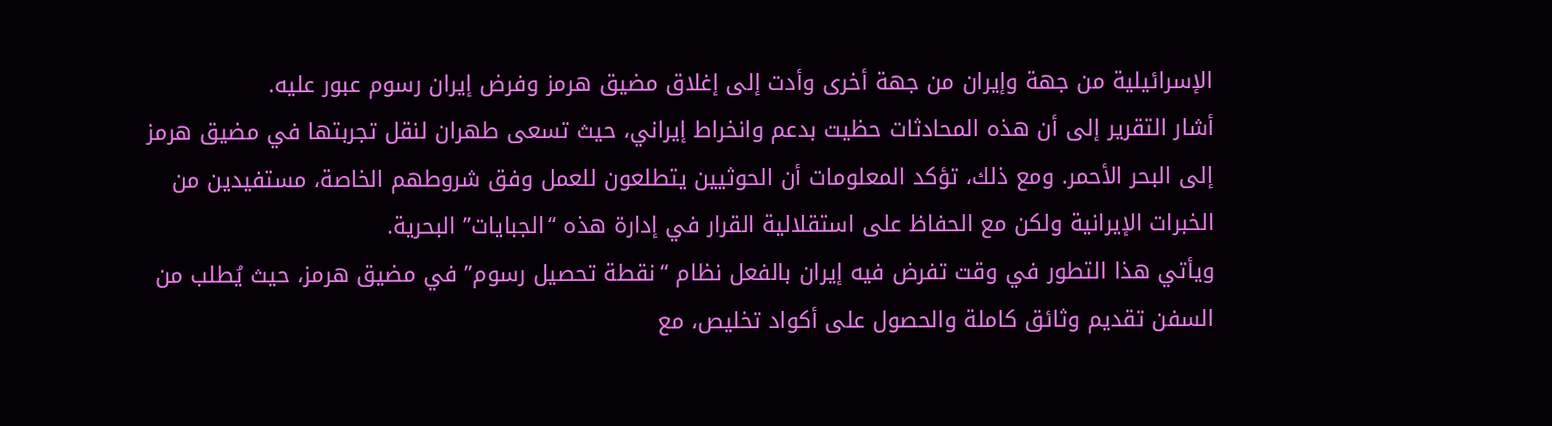الإسرائيلية من جهة وإيران من جهة أخرى وأدت إلى إغلاق مضيق هرمز وفرض إيران رسوم عبور عليه.
أشار التقرير إلى أن هذه المحادثات حظيت بدعم وانخراط إيراني، حيث تسعى طهران لنقل تجربتها في مضيق هرمز إلى البحر الأحمر. ومع ذلك، تؤكد المعلومات أن الحوثيين يتطلعون للعمل وفق شروطهم الخاصة، مستفيدين من الخبرات الإيرانية ولكن مع الحفاظ على استقلالية القرار في إدارة هذه “الجبايات” البحرية.
ويأتي هذا التطور في وقت تفرض فيه إيران بالفعل نظام “نقطة تحصيل رسوم” في مضيق هرمز، حيث يُطلب من السفن تقديم وثائق كاملة والحصول على أكواد تخليص، مع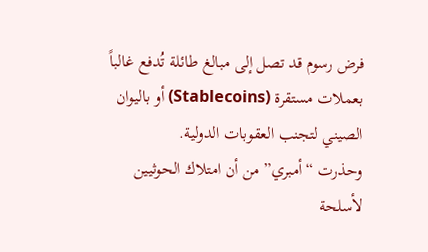فرض رسوم قد تصل إلى مبالغ طائلة تُدفع غالباً بعملات مستقرة (Stablecoins) أو باليوان الصيني لتجنب العقوبات الدولية.
وحذرت “أمبري” من أن امتلاك الحوثيين لأسلحة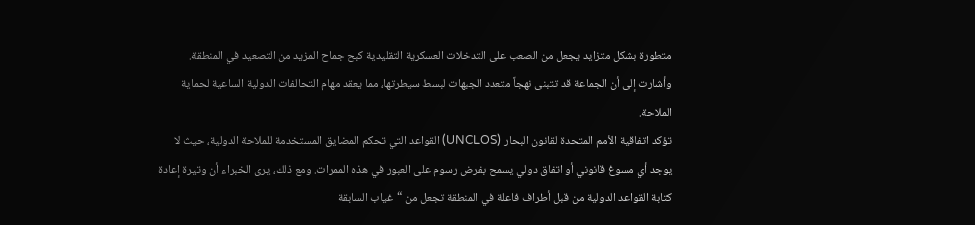متطورة بشكل متزايد يجعل من الصعب على التدخلات العسكرية التقليدية كبح جماح المزيد من التصعيد في المنطقة. وأشارت إلى أن الجماعة قد تتبنى نهجاً متعدد الجبهات لبسط سيطرتها، مما يعقد مهام التحالفات الدولية الساعية لحماية الملاحة.
تؤكد اتفاقية الأمم المتحدة لقانون البحار (UNCLOS) القواعد التي تحكم المضايق المستخدمة للملاحة الدولية، حيث لا يوجد أي مسوغ قانوني أو اتفاق دولي يسمح بفرض رسوم على العبور في هذه الممرات. ومع ذلك، يرى الخبراء أن وتيرة إعادة كتابة القواعد الدولية من قبل أطراف فاعلة في المنطقة تجعل من “غياب السابقة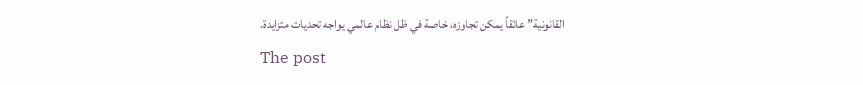القانونية” عائقاً يمكن تجاوزه، خاصة في ظل نظام عالمي يواجه تحديات متزايدة.
The post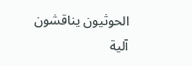الحوثيون يناقشون آلية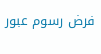فرض رسوم عبور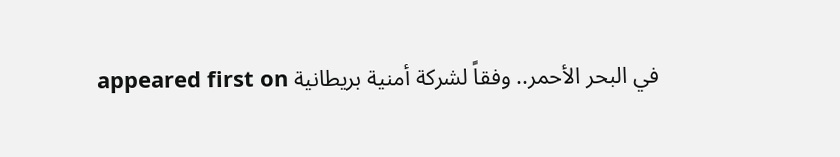في البحر الأحمر.. وفقاً لشركة أمنية بريطانية appeared first on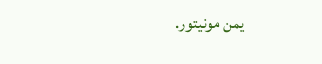يمن مونيتور.